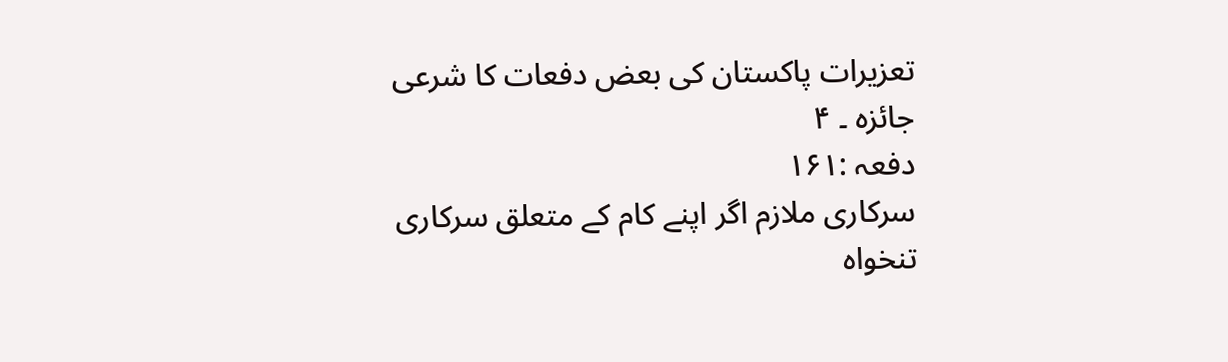تعزیرات پاکستان کی بعض دفعات کا شرعی جائزہ ۔ ۴
دفعہ :۱۶۱
سرکاری ملازم اگر اپنے کام کے متعلق سرکاری تنخواہ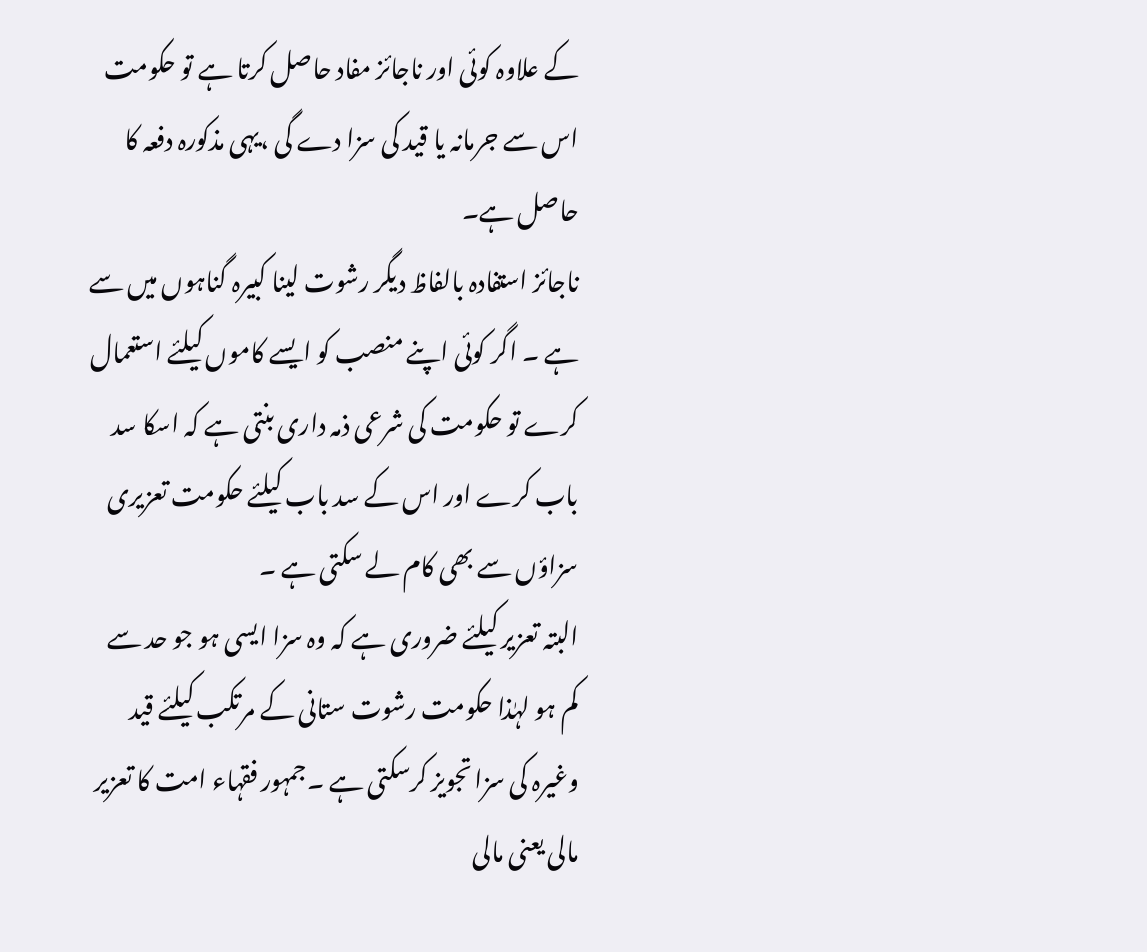کے علاوہ کوئی اور ناجائز مفاد حاصل کرتا ہے تو حکومت اس سے جرمانہ یا قید کی سزا دے گی ،یہی مذکورہ دفعہ کا حاصل ہے۔
ناجائز استفادہ بالفاظ دیگر رشوت لینا کبیرہ گناہوں میں سے ہے ۔ اگر کوئی اپنے منصب کو ایسے کاموں کیلئے استعمال کرے تو حکومت کی شرعی ذمہ داری بنتی ہے کہ اسکا سد باب کرے اور اس کے سد باب کیلئے حکومت تعزیری سزاؤں سے بھی کام لے سکتی ہے ۔
البتہ تعزیر کیلئے ضروری ہے کہ وہ سزا ایسی ہو جو حد سے کم ہو لہٰذا حکومت رشوت ستانی کے مرتکب کیلئے قید وغیرہ کی سزا تجویز کرسکتی ہے ۔جمہور فقہاء امت کا تعزیر مالی یعنی مالی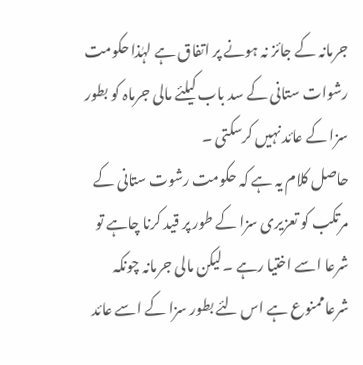جرمانہ کے جائز نہ ہونے پر اتفاق ہے لہٰذا حکومت رشوات ستانی کے سد باب کیلئے مالی جرماہ کو بطور سزا کے عائد نہیں کرسکتی ۔
حاصل کلام یہ ہے کہ حکومت رشوت ستانی کے مرتکب کو تعزیری سزا کے طور پر قید کرنا چاہے تو شرعا اسے اختیا رہے ۔لیکن مالی جرمانہ چونکہ شرعاممنوع ہے اس لئے بطور سزا کے اسے عائد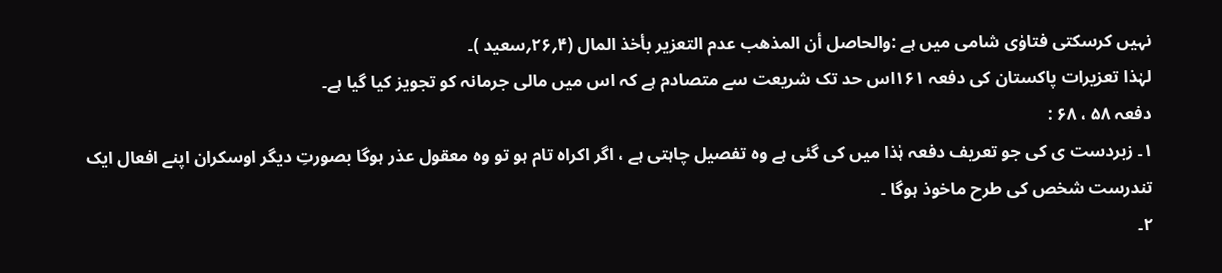نہیں کرسکتی فتاوٰی شامی میں ہے :والحاصل أن المذھب عدم التعزیر بأخذ المال (۴؍۲۶؍سعید )۔
لہٰذا تعزیرات پاکستان کی دفعہ ۱۶۱اس حد تک شریعت سے متصادم ہے کہ اس میں مالی جرمانہ کو تجویز کیا گیا ہے۔
دفعہ ۵۸ ، ۶۸ :
۱۔ زبردست ی کی جو تعریف دفعہ ہٰذا میں کی گئی ہے وہ تفصیل چاہتی ہے ، اگر اکراہ تام ہو تو وہ معقول عذر ہوگا بصورتِ دیگر اوسکران اپنے افعال ایک تندرست شخص کی طرح ماخوذ ہوگا ۔
۲۔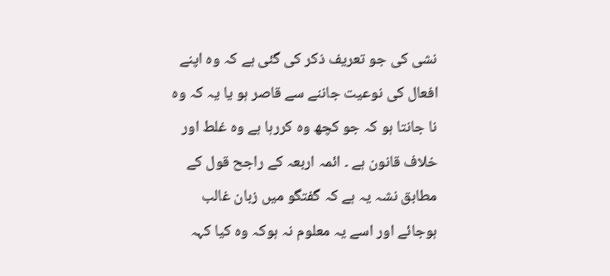نشی کی جو تعریف ذکر کی گئی ہے کہ وہ اپنے افعال کی نوعیت جاننے سے قاصر ہو یا یہ کہ وہ نا جانتا ہو کہ جو کچھ وہ کررہا ہے وہ غلط اور خلاف قانون ہے ۔ ائمہ اربعہ کے راجح قول کے مطابق نشہ یہ ہے کہ گفتگو میں زبان غالب ہوجائے اور اسے یہ معلوم نہ ہوکہ وہ کیا کہہ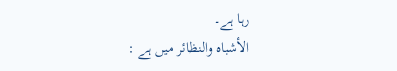رہا ہے۔
الأشباہ والنظائر میں ہے :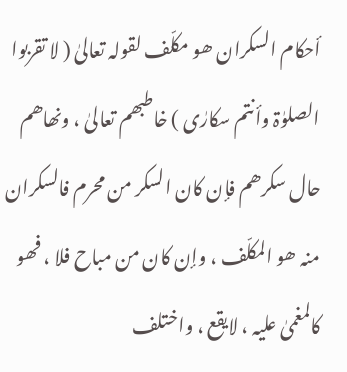أحکام السکران ھو مکلّف لقولہ تعالیٰ ( لا تقربوا الصلوٰۃ وأنتم سکارٰی ) خاطبھم تعالیٰ ، ونھاھم حال سکرھم فإن کان السکر من محرم فالسکران منہ ھو المکلّف ، وإن کان من مباح فلا ، فھو کالمغمیٰ علیہ ، لایقع ، واختلف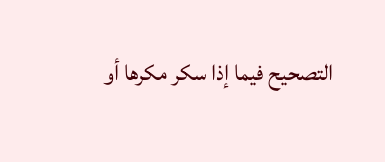التصحیح فیما إذا سکر مکرھا أو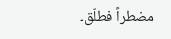مضطراً فطلّق۔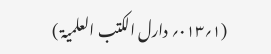(۱؍۰۱۳؍ دارل الکتب العلمیۃ )